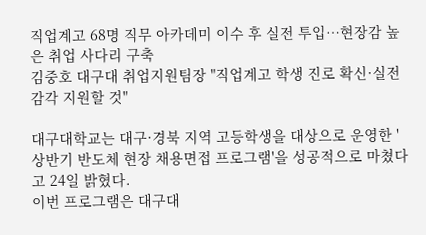직업계고 68명 직무 아카데미 이수 후 실전 투입…현장감 높은 취업 사다리 구축
김중호 대구대 취업지원팀장 "직업계고 학생 진로 확신·실전 감각 지원할 것"

대구대학교는 대구·경북 지역 고등학생을 대상으로 운영한 '상반기 반도체 현장 채용면접 프로그램'을 성공적으로 마쳤다고 24일 밝혔다.
이번 프로그램은 대구대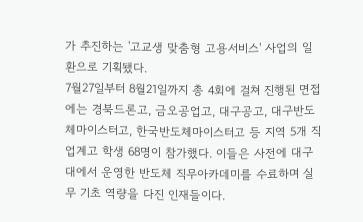가 추진하는 '고교생 맞춤형 고용서비스' 사업의 일환으로 기획됐다.
7월27일부터 8월21일까지 총 4회에 걸쳐 진행된 면접에는 경북드론고, 금오공업고, 대구공고, 대구반도체마이스터고, 한국반도체마이스터고 등 지역 5개 직업계고 학생 68명이 참가했다. 이들은 사전에 대구대에서 운영한 반도체 직무아카데미를 수료하며 실무 기초 역량을 다진 인재들이다.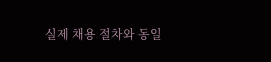실제 채용 절차와 동일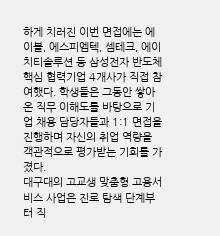하게 치러진 이번 면접에는 에이블, 에스피엠텍, 셈테크, 에이치티솔루션 등 삼성전자 반도체 핵심 협력기업 4개사가 직접 참여했다. 학생들은 그동안 쌓아온 직무 이해도를 바탕으로 기업 채용 담당자들과 1:1 면접을 진행하며 자신의 취업 역량을 객관적으로 평가받는 기회를 가졌다.
대구대의 고교생 맞춤형 고용서비스 사업은 진로 탐색 단계부터 직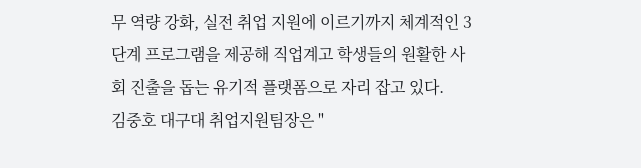무 역량 강화, 실전 취업 지원에 이르기까지 체계적인 3단계 프로그램을 제공해 직업계고 학생들의 원활한 사회 진출을 돕는 유기적 플랫폼으로 자리 잡고 있다.
김중호 대구대 취업지원팀장은 "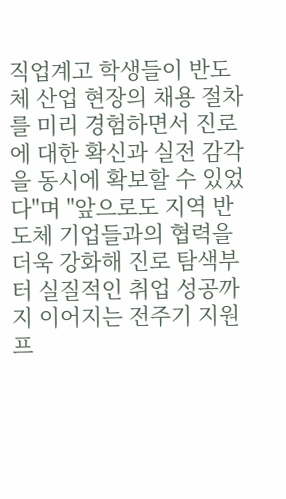직업계고 학생들이 반도체 산업 현장의 채용 절차를 미리 경험하면서 진로에 대한 확신과 실전 감각을 동시에 확보할 수 있었다"며 "앞으로도 지역 반도체 기업들과의 협력을 더욱 강화해 진로 탐색부터 실질적인 취업 성공까지 이어지는 전주기 지원 프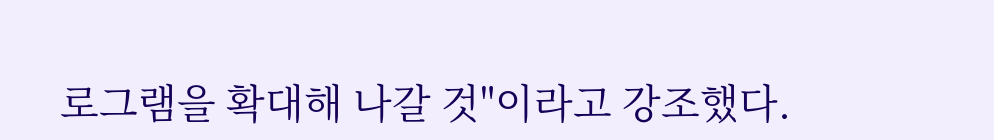로그램을 확대해 나갈 것"이라고 강조했다.